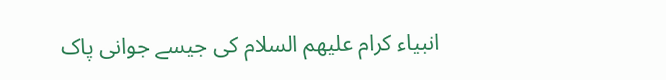انبیاء کرام علیھم السلام کی جیسے جوانی پاک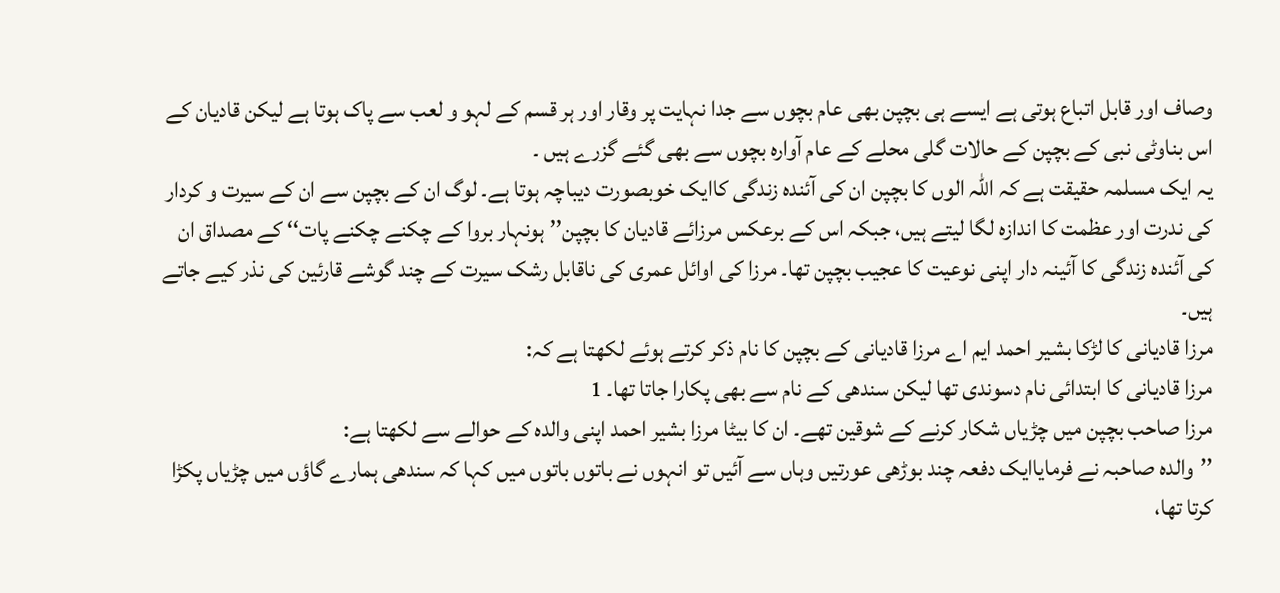وصاف اور قابل اتباع ہوتی ہے ایسے ہی بچپن بھی عام بچوں سے جدا نہایت پر وقار اور ہر قسم کے لہو و لعب سے پاک ہوتا ہے لیکن قادیان کے اس بناوٹی نبی کے بچپن کے حالات گلی محلے کے عام آوارہ بچوں سے بھی گئے گزرے ہیں ۔
یہ ایک مسلمہ حقیقت ہے کہ اللہ الوں کا بچپن ان کی آئندہ زندگی کاایک خوبصورت دیباچہ ہوتا ہے۔ لوگ ان کے بچپن سے ان کے سیرت و کردار کی ندرت اور عظمت کا اندازہ لگا لیتے ہیں، جبکہ اس کے برعکس مرزائے قادیان کا بچپن’’ہونہار بروا کے چکنے چکنے پات‘‘ کے مصداق ان کی آئندہ زندگی کا آئینہ دار اپنی نوعیت کا عجیب بچپن تھا۔ مرزا کی اوائل عمری کی ناقابل رشک سیرت کے چند گوشے قارئین کی نذر کیے جاتے ہیں۔
مرزا قادیانی کا لڑکا بشیر احمد ایم اے مرزا قادیانی کے بچپن کا نام ذکر کرتے ہوئے لکھتا ہے کہ:
مرزا قادیانی کا ابتدائی نام دسوندی تھا لیکن سندھی کے نام سے بھی پکارا جاتا تھا۔ 1
مرزا صاحب بچپن میں چڑیاں شکار کرنے کے شوقین تھے۔ ان کا بیٹا مرزا بشیر احمد اپنی والدہ کے حوالے سے لکھتا ہے:
’’والدہ صاحبہ نے فرمایاایک دفعہ چند بوڑھی عورتیں وہاں سے آئیں تو انہوں نے باتوں باتوں میں کہا کہ سندھی ہمارے گاؤں میں چڑیاں پکڑا کرتا تھا،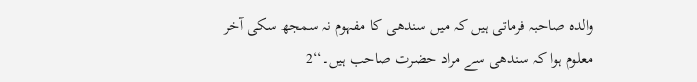والدہ صاحبہ فرماتی ہیں کہ میں سندھی کا مفہوم نہ سمجھ سکی آخر معلوم ہوا کہ سندھی سے مراد حضرت صاحب ہیں۔‘‘2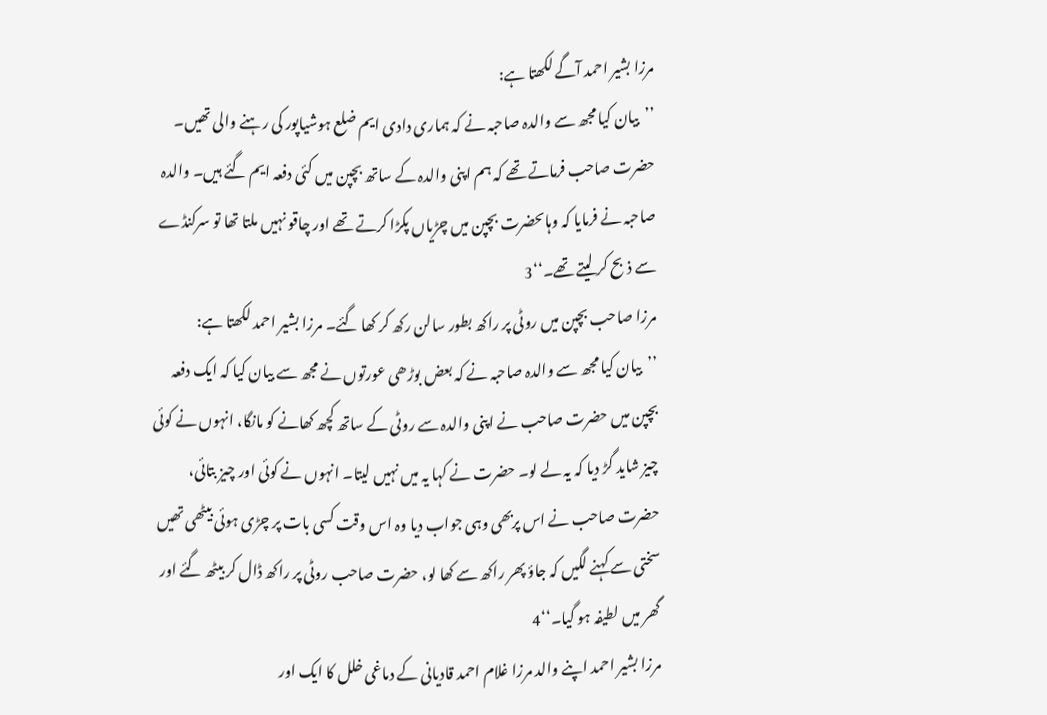مرزا بشیر احمد آگے لکھتا ہے:
’’بیان کیا مجھ سے والدہ صاحبہ نے کہ ہماری دادی ایم ضلع ہوشیاپور کی رہنے والی تھیں۔ حضرت صاحب فرماتے تھے کہ ہم اپنی والدہ کے ساتھ بچپن میں کئی دفعہ ایم گئے ہیں۔ والدہ صاحبہ نے فرمایا کہ وہاںحضرت بچپن میں چڑیاں پکڑا کرتے تھے اور چاقو نہیں ملتا تھا تو سرکنڈے سے ذبح کر لیتے تھے۔‘‘3
مرزا صاحب بچپن میں روٹی پر راکھ بطور سالن رکھ کر کھا گئے۔ مرزا بشیر احمد لکھتا ہے:
’’بیان کیا مجھ سے والدہ صاحبہ نے کہ بعض بوڑھی عورتوں نے مجھ سے بیان کیا کہ ایک دفعہ بچپن میں حضرت صاحب نے اپنی والدہ سے روٹی کے ساتھ کچھ کھانے کو مانگا، انہوں نے کوئی چیز شاید گڑ دیا کہ یہ لے لو۔ حضرت نے کہا یہ میں نہیں لیتا۔ انہوں نے کوئی اور چیز بتائی، حضرت صاحب نے اس پربھی وہی جواب دیا وہ اس وقت کسی بات پر چڑی ہوئی بیٹھی تھیں سختی سے کہنے لگیں کہ جاؤ پھر راکھ سے کھا لو، حضرت صاحب روٹی پر راکھ ڈال کر بیٹھ گئے اور گھر میں لطیفہ ہو گیا۔‘‘4
مرزا بشیر احمد اپنے والد مرزا غلام احمد قادیانی کے دماغی خلل کا ایک اور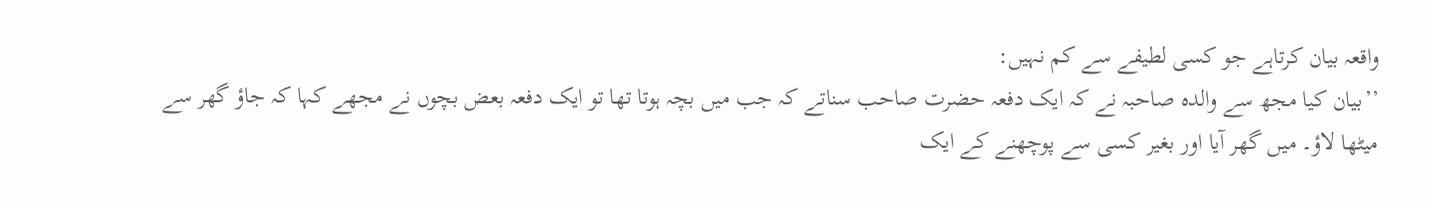واقعہ بیان کرتاہے جو کسی لطیفے سے کم نہیں:
’’بیان کیا مجھ سے والدہ صاحبہ نے کہ ایک دفعہ حضرت صاحب سناتے کہ جب میں بچہ ہوتا تھا تو ایک دفعہ بعض بچوں نے مجھے کہا کہ جاؤ گھر سے میٹھا لاؤ۔ میں گھر آیا اور بغیر کسی سے پوچھنے کے ایک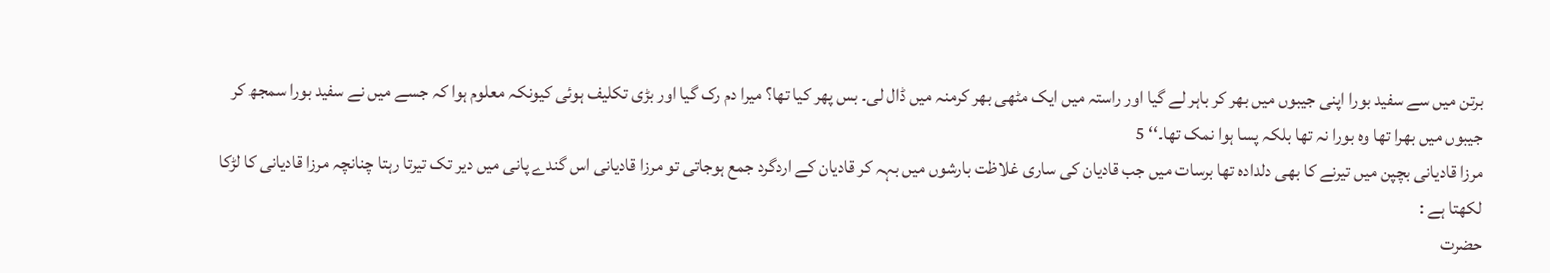برتن میں سے سفید بورا اپنی جیبوں میں بھر کر باہر لے گیا اور راستہ میں ایک مٹھی بھر کرمنہ میں ڈال لی۔ بس پھر کیا تھا؟ میرا دم رک گیا اور بڑی تکلیف ہوئی کیونکہ معلوم ہوا کہ جسے میں نے سفید بورا سمجھ کر جیبوں میں بھرا تھا وہ بورا نہ تھا بلکہ پسا ہوا نمک تھا۔‘‘ 5
مرزا قادیانی بچپن میں تیرنے کا بھی دلدادہ تھا برسات میں جب قادیان کی ساری غلاظت بارشوں میں بہہ کر قادیان کے اردگرد جمع ہوجاتی تو مرزا قادیانی اس گندے پانی میں دیر تک تیرتا رہتا چنانچہ مرزا قادیانی کا لڑکا لکھتا ہے :
حضرت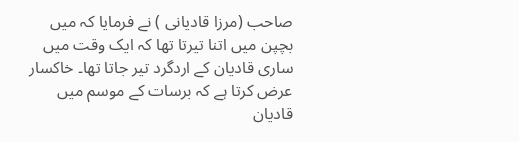صاحب (مرزا قادیانی ) نے فرمایا کہ میں بچپن میں اتنا تیرتا تھا کہ ایک وقت میں ساری قادیان کے اردگرد تیر جاتا تھا۔ خاکسار عرض کرتا ہے کہ برسات کے موسم میں قادیان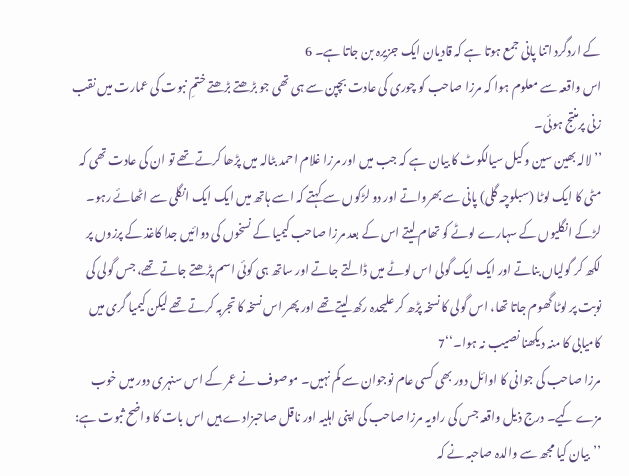کے اردگرد اتنا پانی جمع ہوتا ہے کہ قادیان ایک جزیرہ بن جاتا ہے۔ 6
اس واقعہ سے معلوم ہوا کہ مرزا صاحب کو چوری کی عادت بچپن سے ہی تھی جو بڑھتے بڑھتے ختمِ نبوت کی عمارت میں نقب زنی پرمنتج ہوئی۔
’’لالہ بھین سین وکیل سیالکوٹ کا بیان ہے کہ جب میں اور مرزا غلام احمد بٹالہ میں پڑھا کرتے تھے تو ان کی عادت تھی کہ مٹی کا ایک لوٹا (سبلوچہ گلی) پانی سے بھرواتے اور دو لڑکوں سے کہتے کہ اسے ہاتھ میں ایک ایک انگلی سے اٹھائے رہو۔ لڑکے انگلیوں کے سہارے لوٹے کو تھام لیتے اس کے بعد مرزا صاحب کیمیا کے نسخوں کی دوائیں جدا کاغذ کے پرزوں پر لکھ کر گولیاں بناتے اور ایک ایک گولی اس لوٹے میں ڈالتے جاتے اور ساتھ ہی کوئی اسم پڑھتے جاتے تھے، جس گولی کی نوبت پر لوٹا گھوم جاتا تھا، اس گولی کا نسخہ پڑھ کر علیحدہ رکھ لیتے تھے اور پھر اس نسخہ کا تجربہ کرتے تھے لیکن کیمیا گری میں کامیابی کا منہ دیکھنا نصیب نہ ہوا۔‘‘7
مرزا صاحب کی جوانی کا اوائل دور بھی کسی عام نوجوان سے کم نہیں۔ موصوف نے عمر کے اس سنہری دور میں خوب مزے کیے۔ درج ذیل واقعہ جس کی راویہ مرزا صاحب کی اپنی اہلیہ اور ناقل صاحبزادے ہیں اس بات کا واضح ثبوت ہے:
’’بیان کیا مجھ سے والدہ صاحبہ نے کہ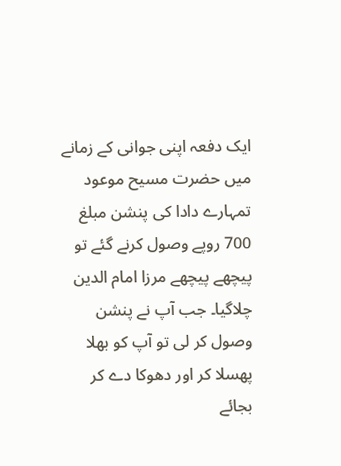ایک دفعہ اپنی جوانی کے زمانے میں حضرت مسیح موعود تمہارے دادا کی پنشن مبلغ 700 روپے وصول کرنے گئے تو پیچھے پیچھے مرزا امام الدین چلاگیا۔ جب آپ نے پنشن وصول کر لی تو آپ کو بھلا پھسلا کر اور دھوکا دے کر بجائے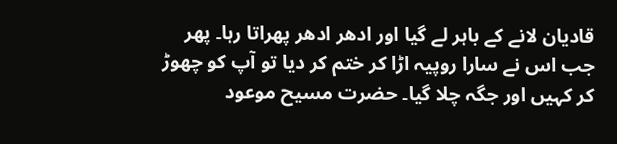قادیان لانے کے باہر لے گیا اور ادھر ادھر پھراتا رہا۔ پھر جب اس نے سارا روپیہ اڑا کر ختم کر دیا تو آپ کو چھوڑ کر کہیں اور جگہ چلا گیا۔ حضرت مسیح موعود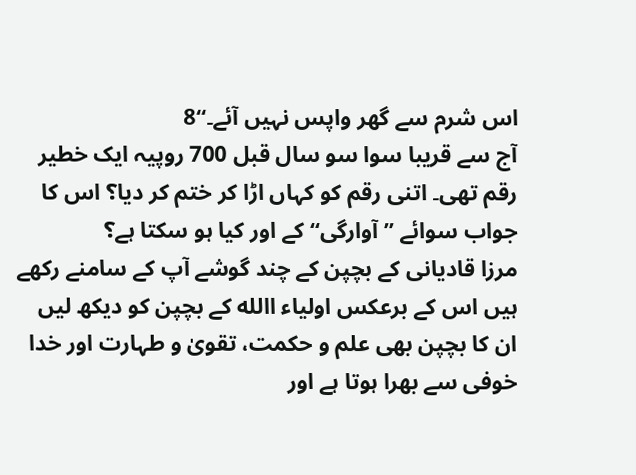اس شرم سے گھر واپس نہیں آئے۔‘‘8
آج سے قریبا سوا سو سال قبل 700 روپیہ ایک خطیر رقم تھی۔ اتنی رقم کو کہاں اڑا کر ختم کر دیا؟ اس کا جواب سوائے ’’آوارگی‘‘ کے اور کیا ہو سکتا ہے؟
مرزا قادیانی کے بچپن کے چند گوشے آپ کے سامنے رکھے ہیں اس کے برعکس اولیاء االله کے بچپن کو دیکھ لیں ان کا بچپن بھی علم و حکمت، تقویٰ و طہارت اور خدا خوفی سے بھرا ہوتا ہے اور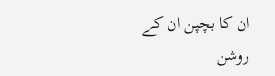ان کا بچپن ان کے روشن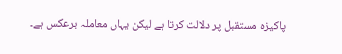پاکیزہ مستقبل پر دلالت کرتا ہے لیکن یہاں معاملہ برعکس ہے۔